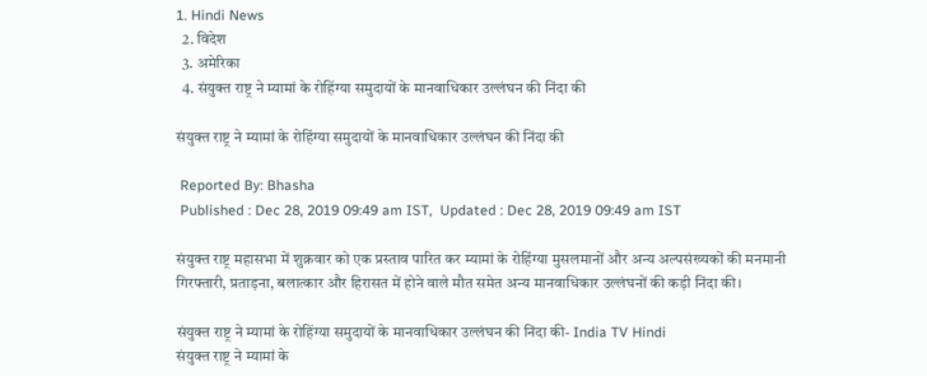1. Hindi News
  2. विदेश
  3. अमेरिका
  4. संयुक्त राष्ट्र ने म्यामां के रोहिंग्या समुदायों के मानवाधिकार उल्लंघन की निंदा की

संयुक्त राष्ट्र ने म्यामां के रोहिंग्या समुदायों के मानवाधिकार उल्लंघन की निंदा की

 Reported By: Bhasha
 Published : Dec 28, 2019 09:49 am IST,  Updated : Dec 28, 2019 09:49 am IST

संयुक्त राष्ट्र महासभा में शुक्रवार को एक प्रस्ताव पारित कर म्यामां के रोहिंग्या मुसलमानों और अन्य अल्पसंख्यकों की मनमानी गिरफ्तारी, प्रताड़ना, बलात्कार और हिरासत में होने वाले मौत समेत अन्य मानवाधिकार उल्लंघनों की कड़ी निंदा की।

संयुक्त राष्ट्र ने म्यामां के रोहिंग्या समुदायों के मानवाधिकार उल्लंघन की निंदा की- India TV Hindi
संयुक्त राष्ट्र ने म्यामां के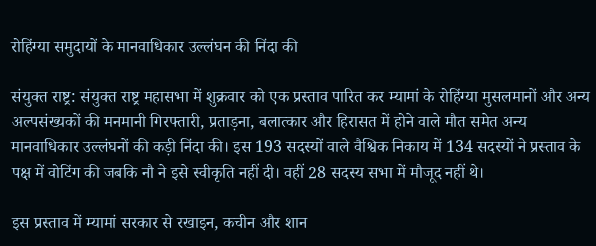रोहिंग्या समुदायों के मानवाधिकार उल्लंघन की निंदा की

संयुक्त राष्ट्र: संयुक्त राष्ट्र महासभा में शुक्रवार को एक प्रस्ताव पारित कर म्यामां के रोहिंग्या मुसलमानों और अन्य अल्पसंख्यकों की मनमानी गिरफ्तारी, प्रताड़ना, बलात्कार और हिरासत में होने वाले मौत समेत अन्य मानवाधिकार उल्लंघनों की कड़ी निंदा की। इस 193 सदस्यों वाले वैश्विक निकाय में 134 सदस्यों ने प्रस्ताव के पक्ष में वोटिंग की जबकि नौ ने इसे स्वीकृति नहीं दी। वहीं 28 सदस्य सभा में मौजूद नहीं थे।

इस प्रस्ताव में म्यामां सरकार से रखाइन, कचीन और शान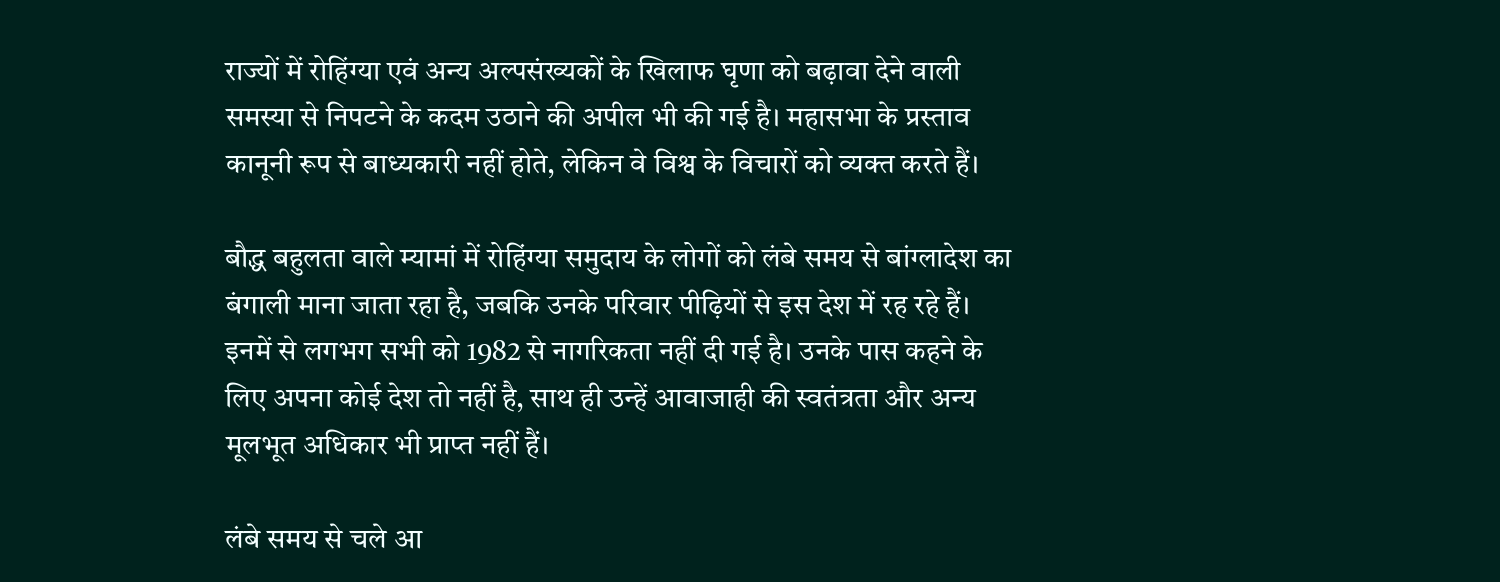राज्यों में रोहिंग्या एवं अन्य अल्पसंख्यकों के खिलाफ घृणा को बढ़ावा देने वाली समस्या से निपटने के कदम उठाने की अपील भी की गई है। महासभा के प्रस्ताव कानूनी रूप से बाध्यकारी नहीं होते, लेकिन वे विश्व के विचारों को व्यक्त करते हैं।

बौद्ध बहुलता वाले म्यामां में रोहिंग्या समुदाय के लोगों को लंबे समय से बांग्लादेश का बंगाली माना जाता रहा है, जबकि उनके परिवार पीढ़ियों से इस देश में रह रहे हैं। इनमें से लगभग सभी को 1982 से नागरिकता नहीं दी गई है। उनके पास कहने के लिए अपना कोई देश तो नहीं है, साथ ही उन्हें आवाजाही की स्वतंत्रता और अन्य मूलभूत अधिकार भी प्राप्त नहीं हैं।

लंबे समय से चले आ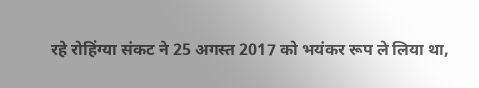रहे रोहिंग्या संकट ने 25 अगस्त 2017 को भयंकर रूप ले लिया था,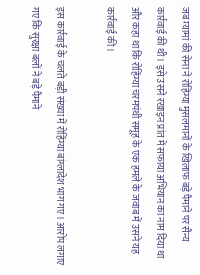जब म्यामां की सेना ने रोहिंग्या मुसलमानों के खिलाफ बड़े पैमाने पर सैन्य कार्रवाई की थी। इसे उसने रखाइन प्रांत में सफाया अभियान का नाम दिया था और कहा था कि रोहिंग्या चरमपंथी समूह के एक हमले के जवाब में उसने यह कार्रवाई की।

इस कार्रवाई के चलते बड़ी संख्या में रोहिंग्या बांग्लादेश भाग गए। आरोप लगाए गए कि सुरक्षा बलों ने बड़े पैमाने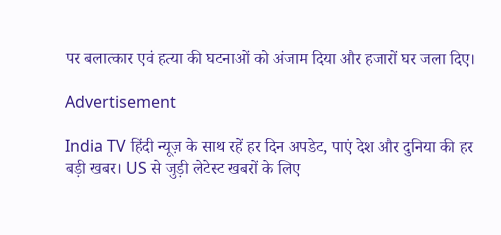पर बलात्कार एवं हत्या की घटनाओं को अंजाम दिया और हजारों घर जला दिए।

Advertisement

India TV हिंदी न्यूज़ के साथ रहें हर दिन अपडेट, पाएं देश और दुनिया की हर बड़ी खबर। US से जुड़ी लेटेस्ट खबरों के लिए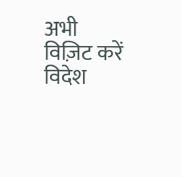अभी विज़िट करें विदेश